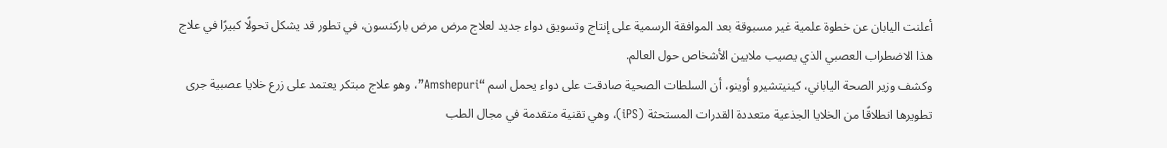أعلنت اليابان عن خطوة علمية غير مسبوقة بعد الموافقة الرسمية على إنتاج وتسويق دواء جديد لعلاج مرض مرض باركنسون، في تطور قد يشكل تحولًا كبيرًا في علاج هذا الاضطراب العصبي الذي يصيب ملايين الأشخاص حول العالم.
وكشف وزير الصحة الياباني، كينيتشيرو أوينو، أن السلطات الصحية صادقت على دواء يحمل اسم “Amshepuri”، وهو علاج مبتكر يعتمد على زرع خلايا عصبية جرى تطويرها انطلاقًا من الخلايا الجذعية متعددة القدرات المستحثة (iPS)، وهي تقنية متقدمة في مجال الطب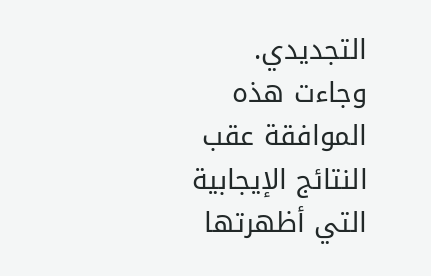التجديدي.
وجاءت هذه الموافقة عقب النتائج الإيجابية التي أظهرتها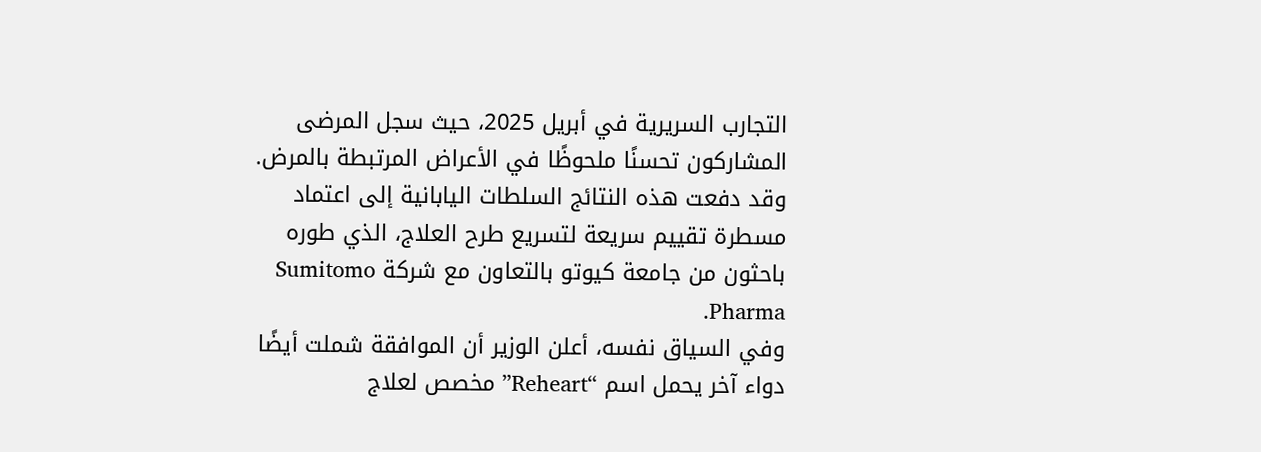التجارب السريرية في أبريل 2025، حيث سجل المرضى المشاركون تحسنًا ملحوظًا في الأعراض المرتبطة بالمرض. وقد دفعت هذه النتائج السلطات اليابانية إلى اعتماد مسطرة تقييم سريعة لتسريع طرح العلاج، الذي طوره باحثون من جامعة كيوتو بالتعاون مع شركة Sumitomo Pharma.
وفي السياق نفسه، أعلن الوزير أن الموافقة شملت أيضًا دواء آخر يحمل اسم “Reheart” مخصص لعلاج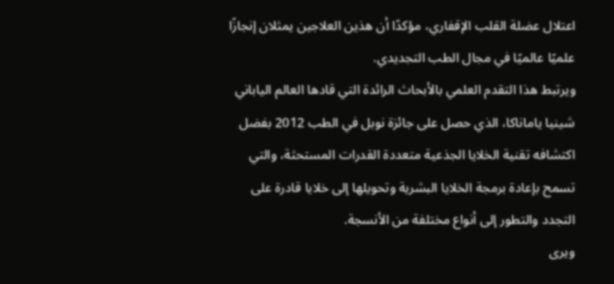اعتلال عضلة القلب الإقفاري، مؤكدًا أن هذين العلاجين يمثلان إنجازًا علميًا عالميًا في مجال الطب التجديدي.
ويرتبط هذا التقدم العلمي بالأبحاث الرائدة التي قادها العالم الياباني شينيا ياماناكا، الذي حصل على جائزة نوبل في الطب 2012 بفضل اكتشافه تقنية الخلايا الجذعية متعددة القدرات المستحثة، والتي تسمح بإعادة برمجة الخلايا البشرية وتحويلها إلى خلايا قادرة على التجدد والتطور إلى أنواع مختلفة من الأنسجة.
ويرى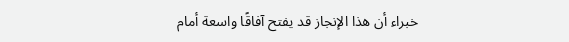خبراء أن هذا الإنجاز قد يفتح آفاقًا واسعة أمام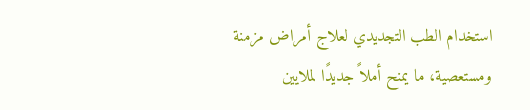استخدام الطب التجديدي لعلاج أمراض مزمنة ومستعصية، ما يمنح أملاً جديدًا لملايين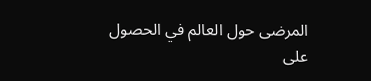المرضى حول العالم في الحصول على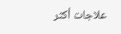علاجات أكثر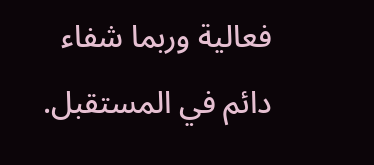فعالية وربما شفاء دائم في المستقبل.